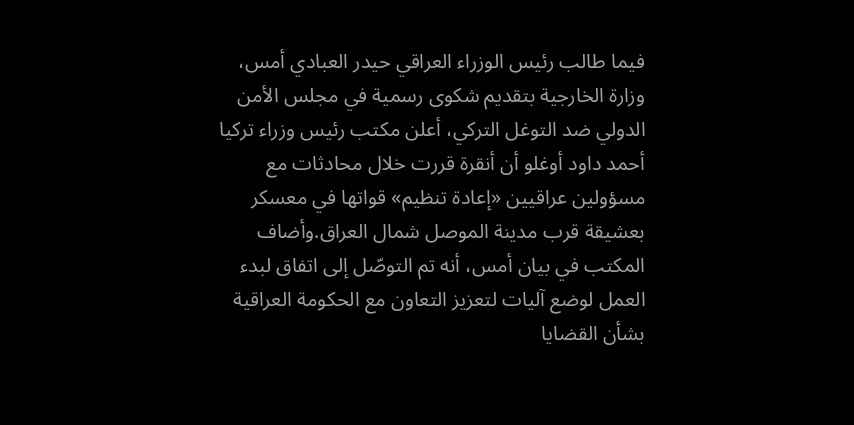فيما طالب رئيس الوزراء العراقي حيدر العبادي أمس، وزارة الخارجية بتقديم شكوى رسمية في مجلس الأمن الدولي ضد التوغل التركي، أعلن مكتب رئيس وزراء تركيا أحمد داود أوغلو أن أنقرة قررت خلال محادثات مع مسؤولين عراقيين «إعادة تنظيم» قواتها في معسكر بعشيقة قرب مدينة الموصل شمال العراق.وأضاف المكتب في بيان أمس، أنه تم التوصّل إلى اتفاق لبدء العمل لوضع آليات لتعزيز التعاون مع الحكومة العراقية بشأن القضايا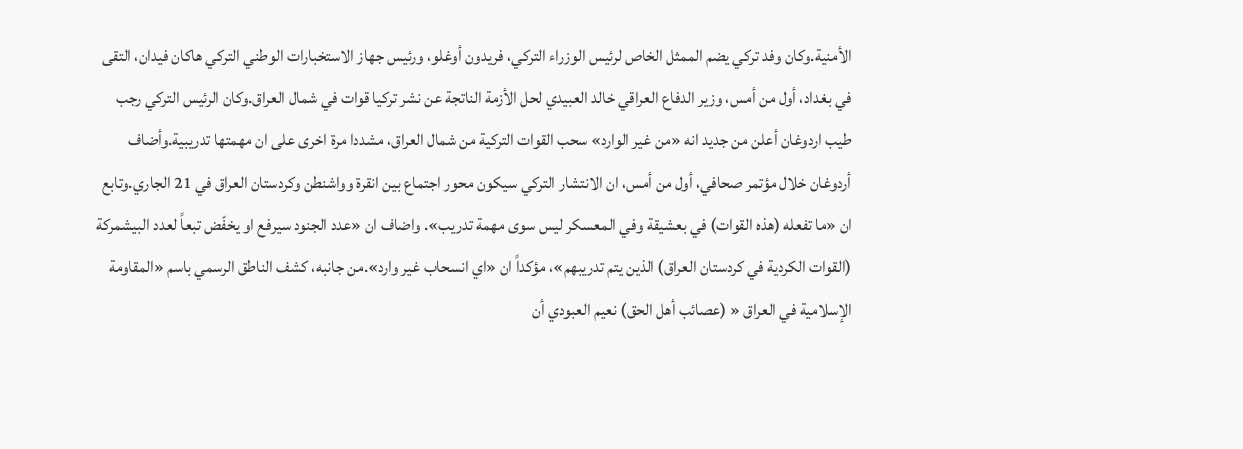الأمنية.وكان وفد تركي يضم الممثل الخاص لرئيس الوزراء التركي، فريدون أوغلو، ورئيس جهاز الاستخبارات الوطني التركي هاكان فيدان، التقى في بغداد، أول من أمس، وزير الدفاع العراقي خالد العبيدي لحل الأزمة الناتجة عن نشر تركيا قوات في شمال العراق.وكان الرئيس التركي رجب طيب اردوغان أعلن من جديد انه «من غير الوارد» سحب القوات التركية من شمال العراق، مشددا مرة اخرى على ان مهمتها تدريبية.وأضاف أردوغان خلال مؤتمر صحافي، أول من أمس، ان الانتشار التركي سيكون محور اجتماع بين انقرة وواشنطن وكردستان العراق في 21 الجاري.وتابع ان «ما تفعله (هذه القوات) في بعشيقة وفي المعسكر ليس سوى مهمة تدريب». واضاف ان «عدد الجنود سيرفع او يخفّض تبعاً لعدد البيشمركة (القوات الكردية في كردستان العراق) الذين يتم تدريبهم»، مؤكداً ان «اي انسحاب غير وارد».من جانبه، كشف الناطق الرسمي باسم «المقاومة الإسلامية في العراق « (عصائب أهل الحق) نعيم العبودي أن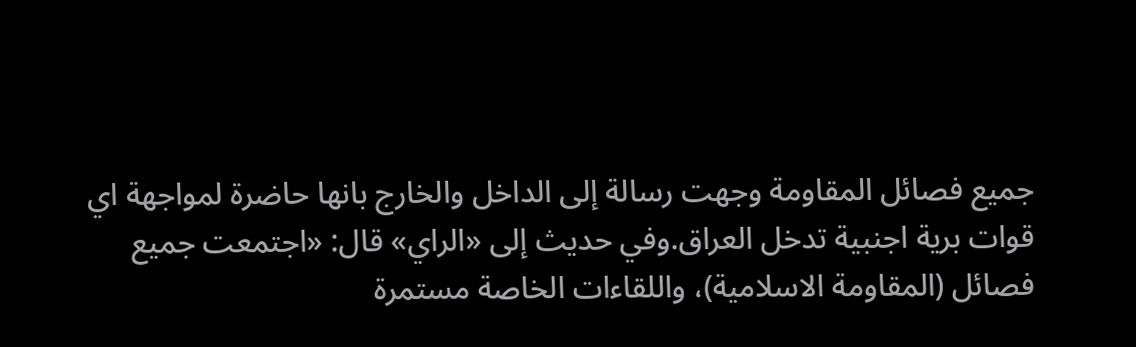جميع فصائل المقاومة وجهت رسالة إلى الداخل والخارج بانها حاضرة لمواجهة اي قوات برية اجنبية تدخل العراق.وفي حديث إلى «الراي» قال: «اجتمعت جميع فصائل (المقاومة الاسلامية)، واللقاءات الخاصة مستمرة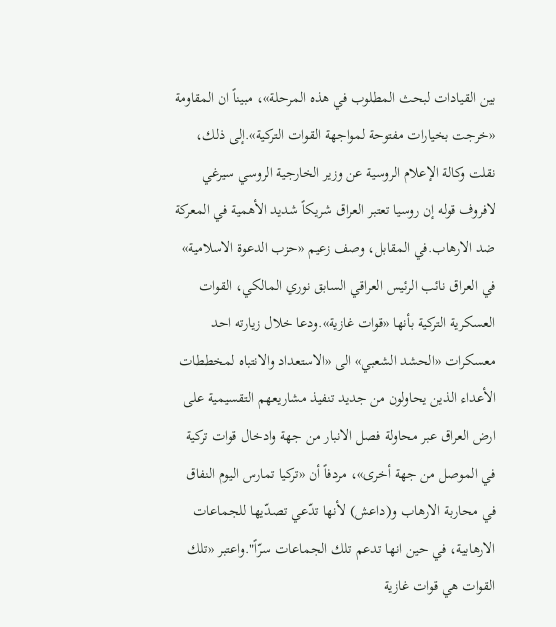بين القيادات لبحث المطلوب في هذه المرحلة»، مبيناً ان المقاومة «خرجت بخيارات مفتوحة لمواجهة القوات التركية».إلى ذلك، نقلت وكالة الإعلام الروسية عن وزير الخارجية الروسي سيرغي لافروف قوله إن روسيا تعتبر العراق شريكاً شديد الأهمية في المعركة ضد الارهاب.في المقابل، وصف زعيم «حزب الدعوة الاسلامية» في العراق نائب الرئيس العراقي السابق نوري المالكي، القوات العسكرية التركية بأنها «قوات غازية».ودعا خلال زيارته احد معسكرات «الحشد الشعبي» الى «الاستعداد والانتباه لمخططات الأعداء الذين يحاولون من جديد تنفيذ مشاريعهم التقسيمية على ارض العراق عبر محاولة فصل الانبار من جهة وادخال قوات تركية في الموصل من جهة أخرى»، مردفاً أن «تركيا تمارس اليوم النفاق في محاربة الارهاب و(داعش) لأنها تدّعي تصدّيها للجماعات الارهابية، في حين انها تدعم تلك الجماعات سرّاً".واعتبر «تلك القوات هي قوات غازية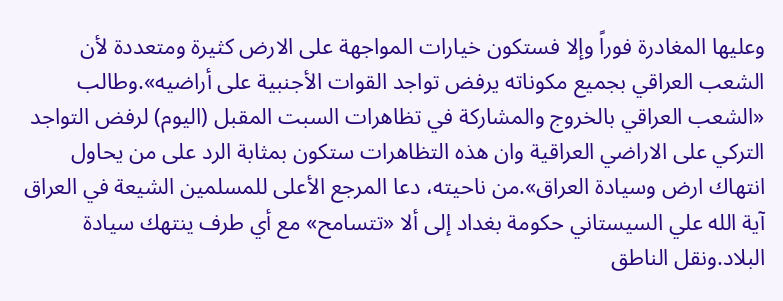وعليها المغادرة فوراً وإلا فستكون خيارات المواجهة على الارض كثيرة ومتعددة لأن الشعب العراقي بجميع مكوناته يرفض تواجد القوات الأجنبية على أراضيه».وطالب «الشعب العراقي بالخروج والمشاركة في تظاهرات السبت المقبل (اليوم) لرفض التواجد التركي على الاراضي العراقية وان هذه التظاهرات ستكون بمثابة الرد على من يحاول انتهاك ارض وسيادة العراق».من ناحيته، دعا المرجع الأعلى للمسلمين الشيعة في العراق آية الله علي السيستاني حكومة بغداد إلى ألا «تتسامح» مع أي طرف ينتهك سيادة البلاد.ونقل الناطق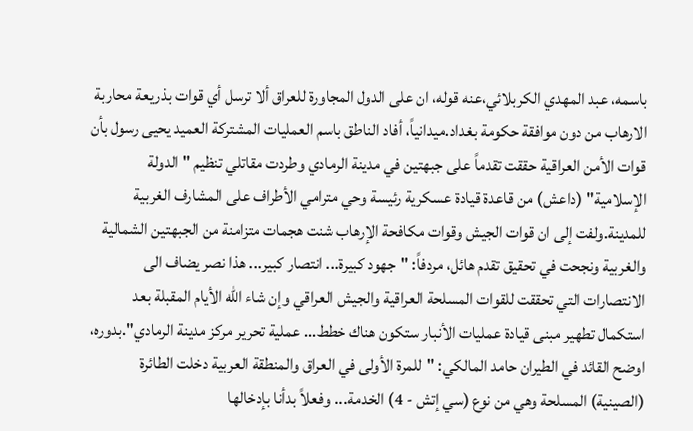باسمه، عبد المهدي الكربلائي،عنه قوله، ان على الدول المجاورة للعراق ألا ترسل أي قوات بذريعة محاربة الارهاب من دون موافقة حكومة بغداد.ميدانياً، أفاد الناطق باسم العمليات المشتركة العميد يحيى رسول بأن قوات الأمن العراقية حققت تقدماً على جبهتين في مدينة الرمادي وطردت مقاتلي تنظيم "الدولة الإسلامية" (داعش) من قاعدة قيادة عسكرية رئيسة وحي مترامي الأطراف على المشارف الغربية للمدينة.ولفت إلى ان قوات الجيش وقوات مكافحة الإرهاب شنت هجمات متزامنة من الجبهتين الشمالية والغربية ونجحت في تحقيق تقدم هائل، مردفاً: "جهود كبيرة... انتصار كبير... هذا نصر يضاف الى الانتصارات التي تحققت للقوات المسلحة العراقية والجيش العراقي وإن شاء الله الأيام المقبلة بعد استكمال تطهير مبنى قيادة عمليات الأنبار ستكون هناك خطط... عملية تحرير مركز مدينة الرمادي".بدوره، اوضح القائد في الطيران حامد المالكي: "للمرة الأولى في العراق والمنطقة العربية دخلت الطائرة (الصينية) المسلحة وهي من نوع (سي إتش - 4) الخدمة... وفعلاً بدأنا بإدخالها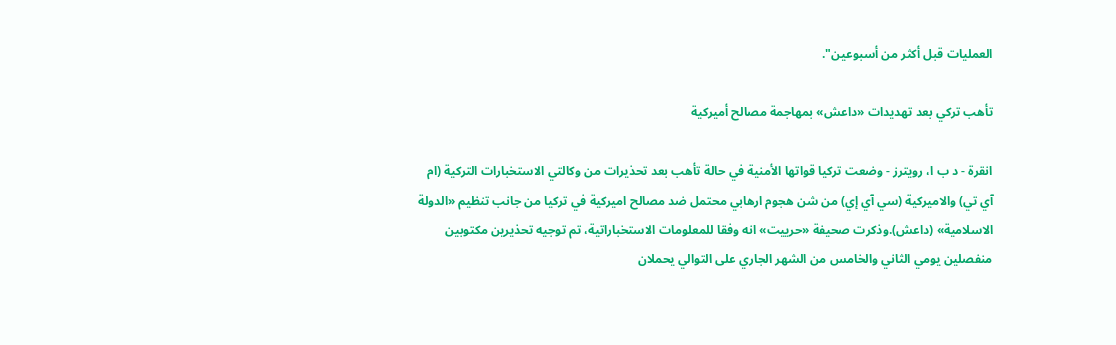العمليات قبل أكثر من أسبوعين".

تأهب تركي بعد تهديدات «داعش» بمهاجمة مصالح أميركية

انقرة - د ب ا، رويترز - وضعت تركيا قواتها الأمنية في حالة تأهب بعد تحذيرات من وكالتي الاستخبارات التركية (ام آي تي) والاميركية (سي آي إي) من شن هجوم ارهابي محتمل ضد مصالح اميركية في تركيا من جانب تنظيم «الدولة الاسلامية» (داعش).وذكرت صحيفة «حرييت» انه وفقا للمعلومات الاستخباراتية، تم توجيه تحذيرين مكتوبين منفصلين يومي الثاني والخامس من الشهر الجاري على التوالي يحملان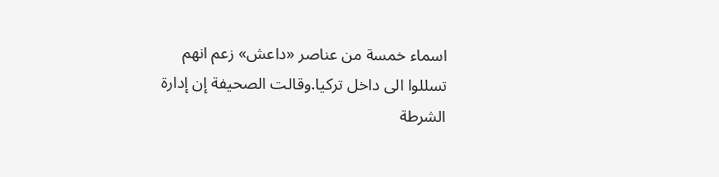اسماء خمسة من عناصر «داعش» زعم انهم تسللوا الى داخل تركيا.وقالت الصحيفة إن إدارة الشرطة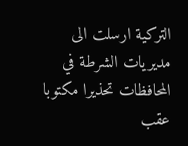التركية ارسلت الى مديريات الشرطة في المحافظات تحذيرا مكتوبا عقب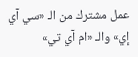عمل مشترك من الـ «سي آي إي» والـ «ام آي تي»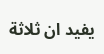يفيد ان ثلاثة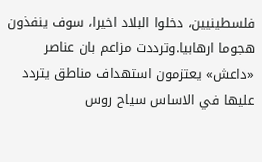فلسطينيين، دخلوا البلاد اخيرا، سوف ينفذون هجوما ارهابيا.وترددت مزاعم بان عناصر «داعش» يعتزمون استهداف مناطق يتردد عليها في الاساس سياح روس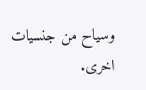وسياح من جنسيات اخرى.